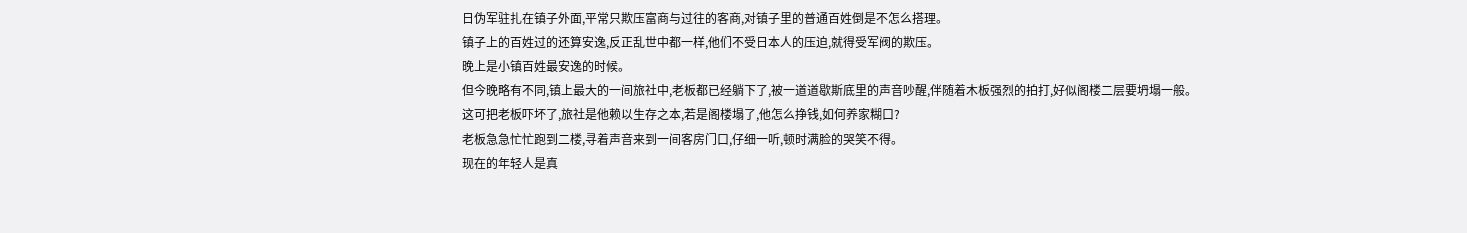日伪军驻扎在镇子外面,平常只欺压富商与过往的客商,对镇子里的普通百姓倒是不怎么搭理。
镇子上的百姓过的还算安逸,反正乱世中都一样,他们不受日本人的压迫,就得受军阀的欺压。
晚上是小镇百姓最安逸的时候。
但今晚略有不同,镇上最大的一间旅社中,老板都已经躺下了,被一道道歇斯底里的声音吵醒,伴随着木板强烈的拍打,好似阁楼二层要坍塌一般。
这可把老板吓坏了,旅社是他赖以生存之本,若是阁楼塌了,他怎么挣钱,如何养家糊口?
老板急急忙忙跑到二楼,寻着声音来到一间客房门口,仔细一听,顿时满脸的哭笑不得。
现在的年轻人是真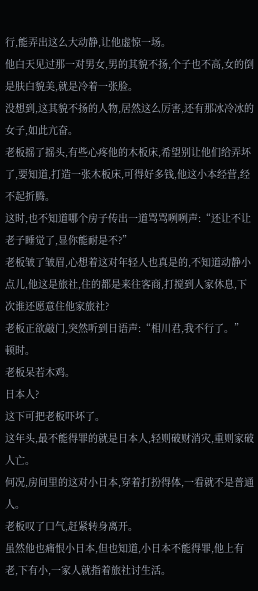行,能弄出这么大动静,让他虚惊一场。
他白天见过那一对男女,男的其貌不扬,个子也不高,女的倒是肤白貌美,就是冷着一张脸。
没想到,这其貌不扬的人物,居然这么厉害,还有那冰冷冰的女子,如此亢奋。
老板摇了摇头,有些心疼他的木板床,希望别让他们给弄坏了,要知道,打造一张木板床,可得好多钱,他这小本经营,经不起折腾。
这时,也不知道哪个房子传出一道骂骂咧咧声:“还让不让老子睡觉了,显你能耐是不?”
老板皱了皱眉,心想着这对年轻人也真是的,不知道动静小点儿,他这是旅社,住的都是来往客商,打搅到人家休息,下次谁还愿意住他家旅社?
老板正欲敲门,突然听到日语声:“相川君,我不行了。”
顿时。
老板呆若木鸡。
日本人?
这下可把老板吓坏了。
这年头,最不能得罪的就是日本人,轻则破财消灾,重则家破人亡。
何况,房间里的这对小日本,穿着打扮得体,一看就不是普通人。
老板叹了口气,赶紧转身离开。
虽然他也痛恨小日本,但也知道,小日本不能得罪,他上有老,下有小,一家人就指着旅社讨生活。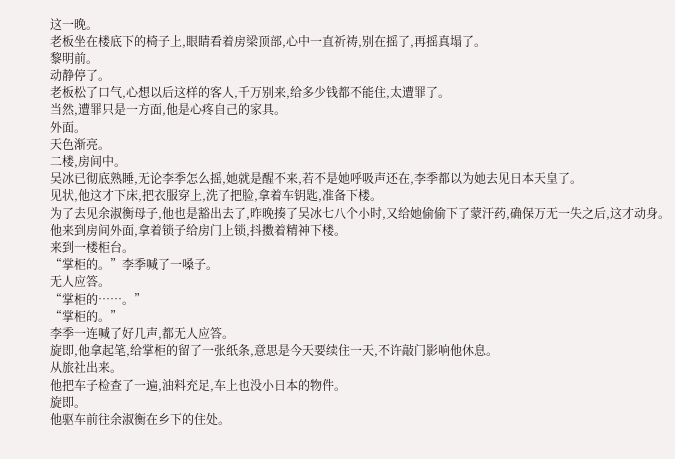这一晚。
老板坐在楼底下的椅子上,眼睛看着房梁顶部,心中一直祈祷,别在摇了,再摇真塌了。
黎明前。
动静停了。
老板松了口气,心想以后这样的客人,千万别来,给多少钱都不能住,太遭罪了。
当然,遭罪只是一方面,他是心疼自己的家具。
外面。
天色渐亮。
二楼,房间中。
吴冰已彻底熟睡,无论李季怎么摇,她就是醒不来,若不是她呼吸声还在,李季都以为她去见日本天皇了。
见状,他这才下床,把衣服穿上,洗了把脸,拿着车钥匙,准备下楼。
为了去见余淑衡母子,他也是豁出去了,昨晚揍了吴冰七八个小时,又给她偷偷下了蒙汗药,确保万无一失之后,这才动身。
他来到房间外面,拿着锁子给房门上锁,抖擞着精神下楼。
来到一楼柜台。
“掌柜的。”李季喊了一嗓子。
无人应答。
“掌柜的……。”
“掌柜的。”
李季一连喊了好几声,都无人应答。
旋即,他拿起笔,给掌柜的留了一张纸条,意思是今天要续住一天,不许敲门影响他休息。
从旅社出来。
他把车子检查了一遍,油料充足,车上也没小日本的物件。
旋即。
他驱车前往余淑衡在乡下的住处。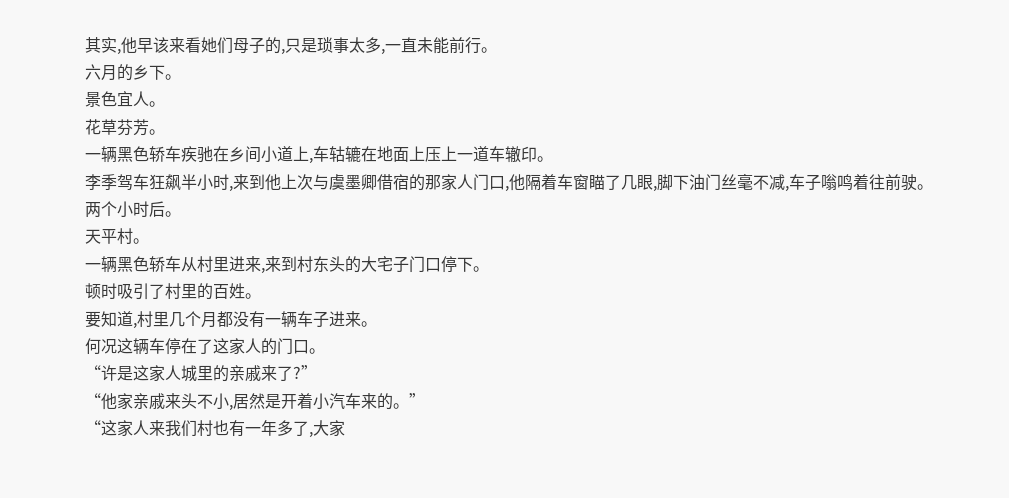其实,他早该来看她们母子的,只是琐事太多,一直未能前行。
六月的乡下。
景色宜人。
花草芬芳。
一辆黑色轿车疾驰在乡间小道上,车轱辘在地面上压上一道车辙印。
李季驾车狂飙半小时,来到他上次与虞墨卿借宿的那家人门口,他隔着车窗瞄了几眼,脚下油门丝毫不减,车子嗡鸣着往前驶。
两个小时后。
天平村。
一辆黑色轿车从村里进来,来到村东头的大宅子门口停下。
顿时吸引了村里的百姓。
要知道,村里几个月都没有一辆车子进来。
何况这辆车停在了这家人的门口。
“许是这家人城里的亲戚来了?”
“他家亲戚来头不小,居然是开着小汽车来的。”
“这家人来我们村也有一年多了,大家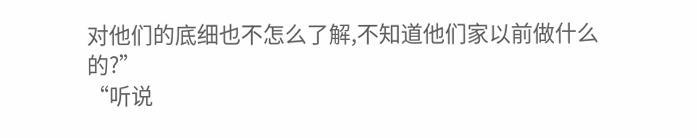对他们的底细也不怎么了解,不知道他们家以前做什么的?”
“听说